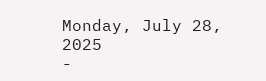Monday, July 28, 2025
-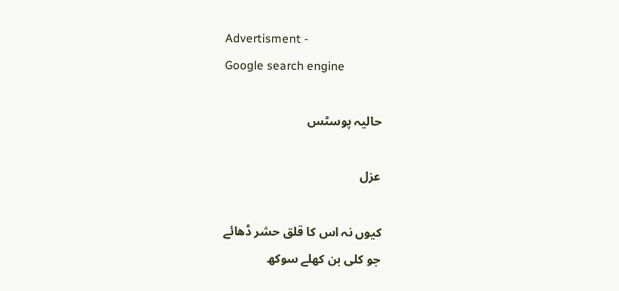Advertisment -
Google search engine

حالیہ پوسٹس

عزل

کیوں نہ اس کا قلق حشر ڈھائے
جو کلی بن کھلے سوکھ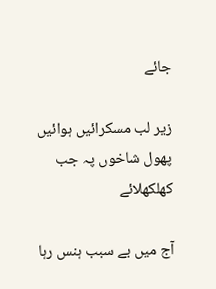جائے

زیر لب مسکرائیں ہوائیں
پھول شاخوں پہ جب کھلکھلائے

آج میں بے سبب ہنس رہا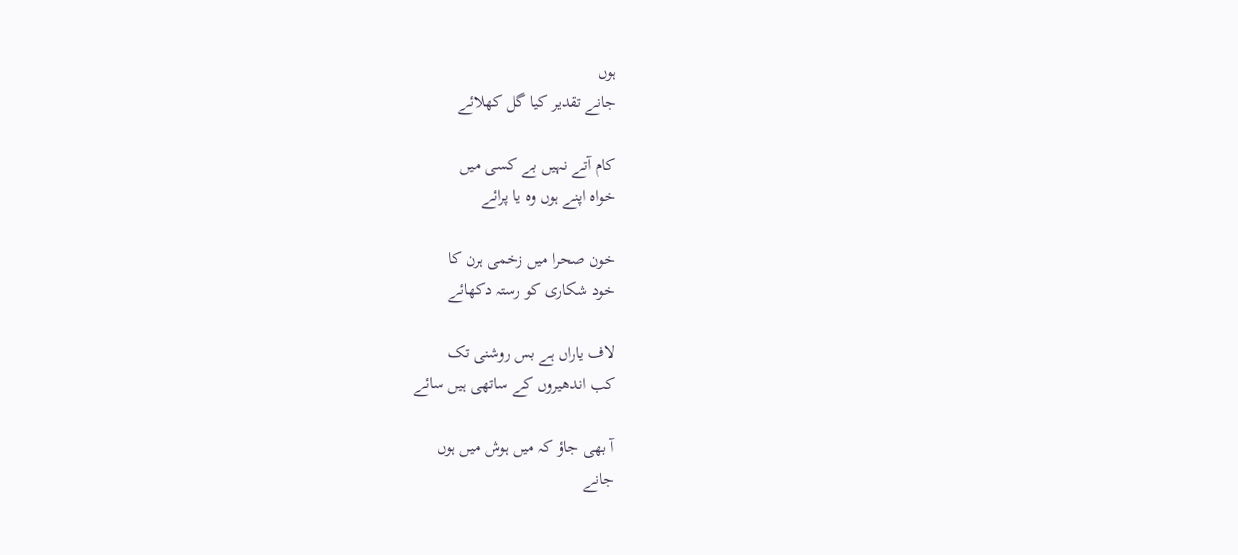ہوں
جانے تقدیر کیا گل کھلائے

کام آتے نہیں بے کسی میں
خواہ اپنے ہوں وہ یا پرائے

خون صحرا میں زخمی ہرن کا
خود شکاری کو رستہ دکھائے

لاف یاراں ہے بس روشنی تک
کب اندھیروں کے ساتھی ہیں سائے

آ بھی جاؤ کہ میں ہوش میں ہوں
جانے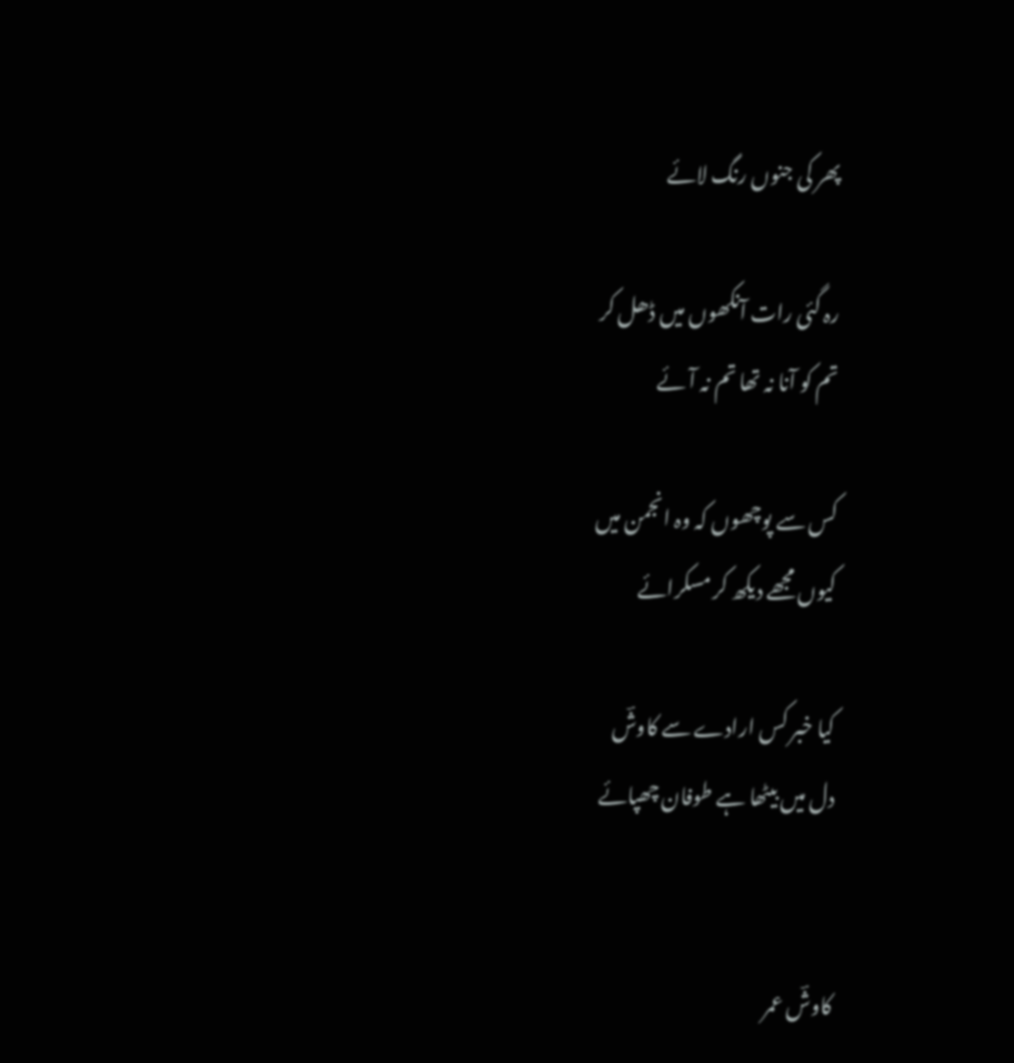پھر کی جنوں رنگ لائے

رہ گئی رات آنکھوں میں ڈھل کر
تم کو آنا نہ تھا تم نہ آئے

کس سے پوچھوں کہ وہ انجمن میں
کیوں مجھے دیکھ کر مسکرائے

کیا خبر کس ارادے سے کاوشؔ
دل میں بیٹھا ہے طوفان چھپائے


کاوشؔ عمر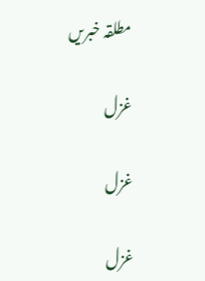مطلقہ خبریں

غزل

غزل

غزل